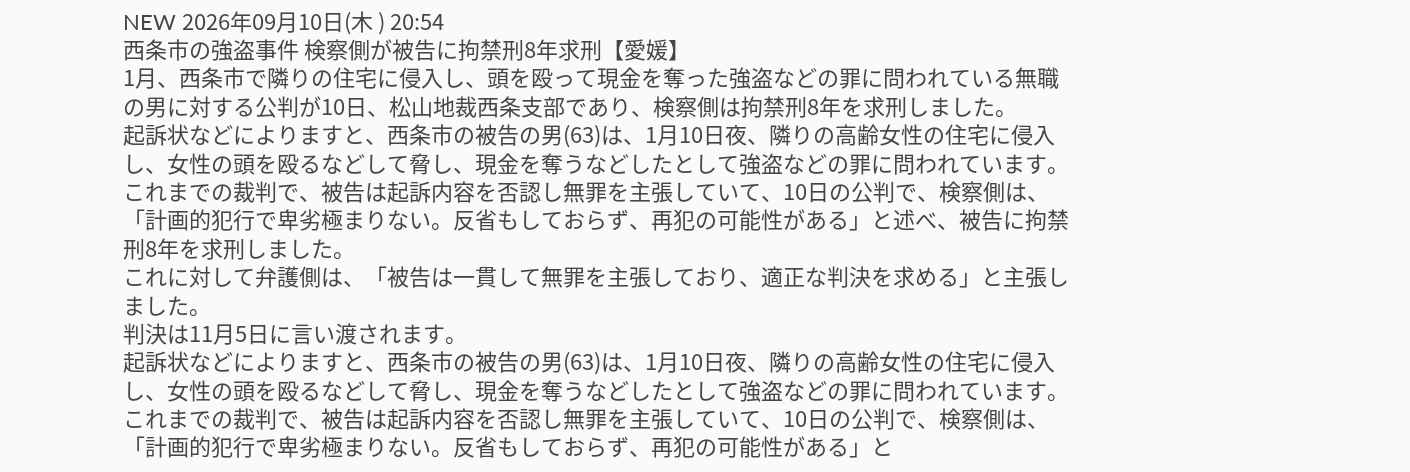NEW 2026年09月10日(木 ) 20:54
西条市の強盗事件 検察側が被告に拘禁刑8年求刑【愛媛】
1月、西条市で隣りの住宅に侵入し、頭を殴って現金を奪った強盗などの罪に問われている無職の男に対する公判が10日、松山地裁西条支部であり、検察側は拘禁刑8年を求刑しました。
起訴状などによりますと、西条市の被告の男(63)は、1月10日夜、隣りの高齢女性の住宅に侵入し、女性の頭を殴るなどして脅し、現金を奪うなどしたとして強盗などの罪に問われています。
これまでの裁判で、被告は起訴内容を否認し無罪を主張していて、10日の公判で、検察側は、「計画的犯行で卑劣極まりない。反省もしておらず、再犯の可能性がある」と述べ、被告に拘禁刑8年を求刑しました。
これに対して弁護側は、「被告は一貫して無罪を主張しており、適正な判決を求める」と主張しました。
判決は11月5日に言い渡されます。
起訴状などによりますと、西条市の被告の男(63)は、1月10日夜、隣りの高齢女性の住宅に侵入し、女性の頭を殴るなどして脅し、現金を奪うなどしたとして強盗などの罪に問われています。
これまでの裁判で、被告は起訴内容を否認し無罪を主張していて、10日の公判で、検察側は、「計画的犯行で卑劣極まりない。反省もしておらず、再犯の可能性がある」と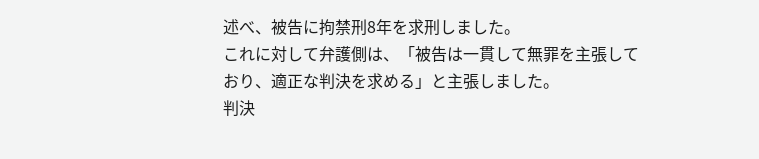述べ、被告に拘禁刑8年を求刑しました。
これに対して弁護側は、「被告は一貫して無罪を主張しており、適正な判決を求める」と主張しました。
判決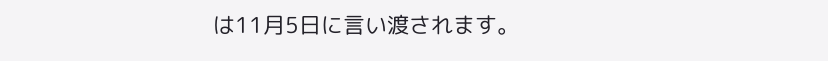は11月5日に言い渡されます。